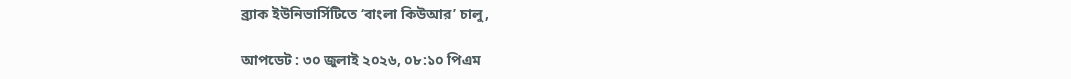ব্র্যাক ইউনিভার্সিটিতে ‘বাংলা কিউআর’ চালু,

আপডেট : ৩০ জুলাই ২০২৬, ০৮:১০ পিএম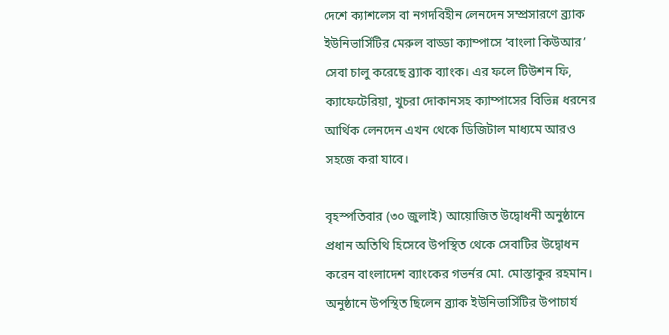দেশে ক্যাশলেস বা নগদবিহীন লেনদেন সম্প্রসারণে ব্র্যাক ইউনিভার্সিটির মেরুল বাড্ডা ক্যাম্পাসে ‘বাংলা কিউআর’ সেবা চালু করেছে ব্র্যাক ব্যাংক। এর ফলে টিউশন ফি, ক্যাফেটেরিয়া, খুচরা দোকানসহ ক্যাম্পাসের বিভিন্ন ধরনের আর্থিক লেনদেন এখন থেকে ডিজিটাল মাধ্যমে আরও সহজে করা যাবে।

বৃহস্পতিবার (৩০ জুলাই) আয়োজিত উদ্বোধনী অনুষ্ঠানে প্রধান অতিথি হিসেবে উপস্থিত থেকে সেবাটির উদ্বোধন করেন বাংলাদেশ ব্যাংকের গভর্নর মো. মোস্তাকুর রহমান। অনুষ্ঠানে উপস্থিত ছিলেন ব্র্যাক ইউনিভার্সিটির উপাচার্য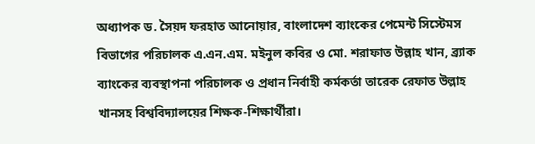অধ্যাপক ড. সৈয়দ ফরহাত আনোয়ার, বাংলাদেশ ব্যাংকের পেমেন্ট সিস্টেমস বিভাগের পরিচালক এ.এন.এম. মইনুল কবির ও মো. শরাফাত উল্লাহ খান, ব্র্যাক ব্যাংকের ব্যবস্থাপনা পরিচালক ও প্রধান নির্বাহী কর্মকর্তা তারেক রেফাত উল্লাহ খানসহ বিশ্ববিদ্যালয়ের শিক্ষক-শিক্ষার্থীরা।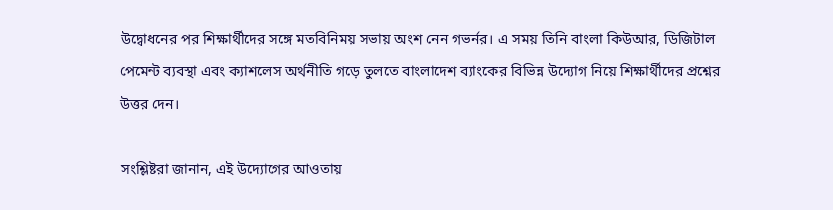উদ্বোধনের পর শিক্ষার্থীদের সঙ্গে মতবিনিময় সভায় অংশ নেন গভর্নর। এ সময় তিনি বাংলা কিউআর, ডিজিটাল পেমেন্ট ব্যবস্থা এবং ক্যাশলেস অর্থনীতি গড়ে তুলতে বাংলাদেশ ব্যাংকের বিভিন্ন উদ্যোগ নিয়ে শিক্ষার্থীদের প্রশ্নের উত্তর দেন।

সংশ্লিষ্টরা জানান, এই উদ্যোগের আওতায়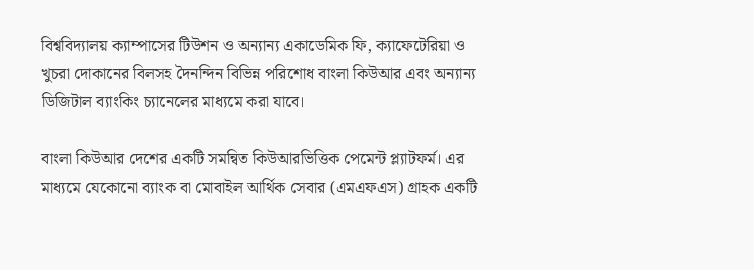বিশ্ববিদ্যালয় ক্যাম্পাসের টিউশন ও অন্যান্য একাডেমিক ফি, ক্যাফেটেরিয়া ও খুচরা দোকানের বিলসহ দৈনন্দিন বিভিন্ন পরিশোধ বাংলা কিউআর এবং অন্যান্য ডিজিটাল ব্যাংকিং চ্যানেলের মাধ্যমে করা যাবে।

বাংলা কিউআর দেশের একটি সমন্বিত কিউআরভিত্তিক পেমেন্ট প্ল্যাটফর্ম। এর মাধ্যমে যেকোনো ব্যাংক বা মোবাইল আর্থিক সেবার (এমএফএস) গ্রাহক একটি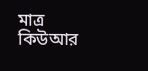মাত্র কিউআর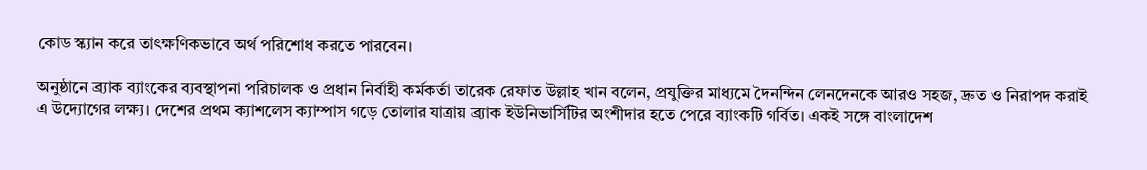কোড স্ক্যান করে তাৎক্ষণিকভাবে অর্থ পরিশোধ করতে পারবেন।

অনুষ্ঠানে ব্র্যাক ব্যাংকের ব্যবস্থাপনা পরিচালক ও প্রধান নির্বাহী কর্মকর্তা তারেক রেফাত উল্লাহ খান বলেন, প্রযুক্তির মাধ্যমে দৈনন্দিন লেনদেনকে আরও সহজ, দ্রুত ও নিরাপদ করাই এ উদ্যোগের লক্ষ্য। দেশের প্রথম ক্যাশলেস ক্যাম্পাস গড়ে তোলার যাত্রায় ব্র্যাক ইউনিভার্সিটির অংশীদার হতে পেরে ব্যাংকটি গর্বিত। একই সঙ্গে বাংলাদেশ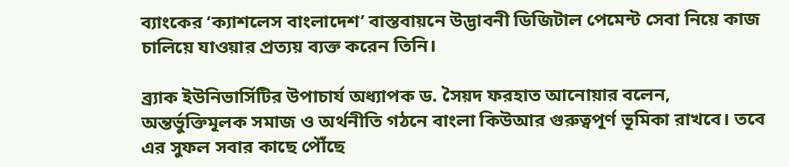ব্যাংকের ‘ক্যাশলেস বাংলাদেশ’ বাস্তবায়নে উদ্ভাবনী ডিজিটাল পেমেন্ট সেবা নিয়ে কাজ চালিয়ে যাওয়ার প্রত্যয় ব্যক্ত করেন তিনি।

ব্র্যাক ইউনিভার্সিটির উপাচার্য অধ্যাপক ড. সৈয়দ ফরহাত আনোয়ার বলেন, অন্তর্ভুক্তিমূলক সমাজ ও অর্থনীতি গঠনে বাংলা কিউআর গুরুত্বপূর্ণ ভূমিকা রাখবে। তবে এর সুফল সবার কাছে পৌঁছে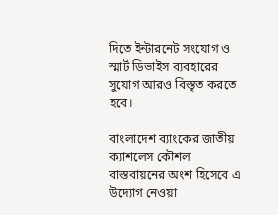দিতে ইন্টারনেট সংযোগ ও স্মার্ট ডিভাইস ব্যবহারের সুযোগ আরও বিস্তৃত করতে হবে।

বাংলাদেশ ব্যাংকের জাতীয় ক্যাশলেস কৌশল বাস্তবায়নের অংশ হিসেবে এ উদ্যোগ নেওয়া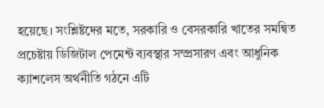হয়েছে। সংশ্লিষ্টদের মতে, সরকারি ও বেসরকারি খাতের সমন্বিত প্রচেষ্টায় ডিজিটাল পেমেন্ট ব্যবস্থার সম্প্রসারণ এবং আধুনিক ক্যাশলেস অর্থনীতি গঠনে এটি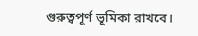গুরুত্বপূর্ণ ভূমিকা রাখবে।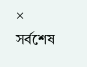×
সর্বশেষ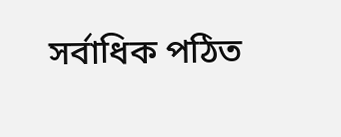সর্বাধিক পঠিত